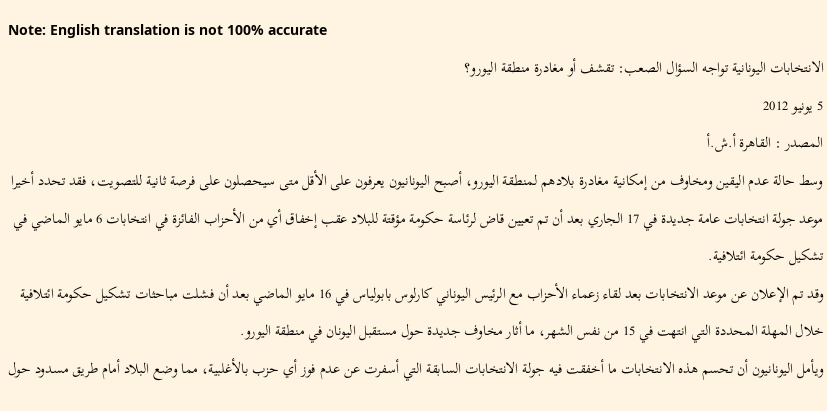Note: English translation is not 100% accurate
الانتخابات اليونانية تواجه السؤال الصعب: تقشف أو مغادرة منطقة اليورو؟
5 يونيو 2012
المصدر : القاهرة أ.ش.أ
وسط حالة عدم اليقين ومخاوف من إمكانية مغادرة بلادهم لمنطقة اليورو، أصبح اليونانيون يعرفون على الأقل متى سيحصلون على فرصة ثانية للتصويت، فقد تحدد أخيرا موعد جولة انتخابات عامة جديدة في 17 الجاري بعد أن تم تعيين قاض لرئاسة حكومة مؤقتة للبلاد عقب إخفاق أي من الأحزاب الفائزة في انتخابات 6 مايو الماضي في تشكيل حكومة ائتلافية.
وقد تم الإعلان عن موعد الانتخابات بعد لقاء زعماء الأحزاب مع الرئيس اليوناني كارلوس بابولياس في 16 مايو الماضي بعد أن فشلت مباحثات تشكيل حكومة ائتلافية خلال المهلة المحددة التي انتهت في 15 من نفس الشهر، ما أثار مخاوف جديدة حول مستقبل اليونان في منطقة اليورو.
ويأمل اليونانيون أن تحسم هذه الانتخابات ما أخفقت فيه جولة الانتخابات السابقة التي أسفرت عن عدم فوز أي حزب بالأغلبية، مما وضع البلاد أمام طريق مسدود حول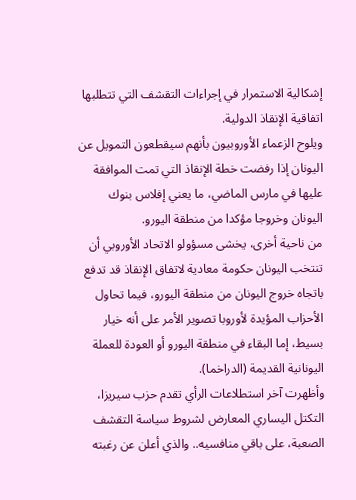إشكالية الاستمرار في إجراءات التقشف التي تتطلبها اتفاقية الإنقاذ الدولية.
ويلوح الزعماء الأوروبيون بأنهم سيقطعون التمويل عن اليونان إذا رفضت خطة الإنقاذ التي تمت الموافقة عليها في مارس الماضي، ما يعني إفلاس بنوك اليونان وخروجا مؤكدا من منطقة اليورو.
من ناحية أخرى، يخشى مسؤولو الاتحاد الأوروبي أن تنتخب اليونان حكومة معادية لاتفاق الإنقاذ قد تدفع باتجاه خروج اليونان من منطقة اليورو، فيما تحاول الأحزاب المؤيدة لأوروبا تصوير الأمر على أنه خيار بسيط، إما البقاء في منطقة اليورو أو العودة للعملة اليونانية القديمة (الدراخما).
وأظهرت آخر استطلاعات الرأي تقدم حزب سيريزا، التكتل اليساري المعارض لشروط سياسة التقشف الصعبة، على باقي منافسيه.. والذي أعلن عن رغبته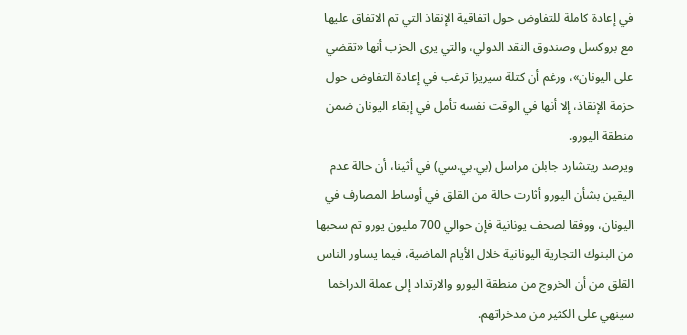في إعادة كاملة للتفاوض حول اتفاقية الإنقاذ التي تم الاتفاق عليها مع بروكسل وصندوق النقد الدولي، والتي يرى الحزب أنها «تقضي على اليونان»، ورغم أن كتلة سيريزا ترغب في إعادة التفاوض حول حزمة الإنقاذ، إلا أنها في الوقت نفسه تأمل في إبقاء اليونان ضمن منطقة اليورو.
ويرصد ريتشارد جابلن مراسل (بي.بي.سي) في أثينا، أن حالة عدم اليقين بشأن اليورو أثارت حالة من القلق في أوساط المصارف في اليونان، ووفقا لصحف يونانية فإن حوالي 700 مليون يورو تم سحبها من البنوك التجارية اليونانية خلال الأيام الماضية، فيما يساور الناس
القلق من أن الخروج من منطقة اليورو والارتداد إلى عملة الدراخما سينهي على الكثير من مدخراتهم.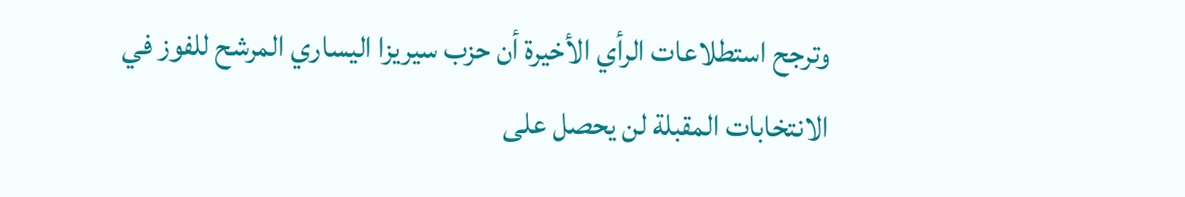وترجح استطلاعات الرأي الأخيرة أن حزب سيريزا اليساري المرشح للفوز في الانتخابات المقبلة لن يحصل على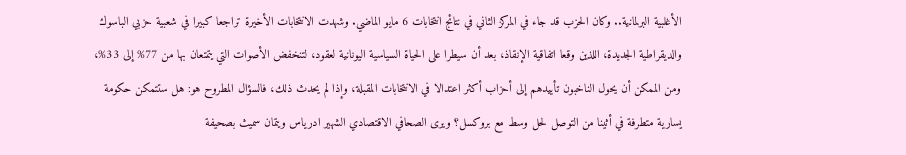الأغلبية البرلمانية.. وكان الحزب قد جاء في المركز الثاني في نتائج انتخابات 6 مايو الماضي. وشهدت الانتخابات الأخيرة تراجعا كبيرا في شعبية حزبي الباسوك والديقراطية الجديدة، اللذين وقعا اتفاقية الإنقاذ، بعد أن سيطرا على الحياة السياسية اليونانية لعقود، لتنخفض الأصوات التي يتمتعان بها من 77% إلى 33%، ومن الممكن أن يحول الناخبون تأييدهم إلى أحزاب أكثر اعتدالا في الانتخابات المقبلة، وإذا لم يحدث ذلك، فالسؤال المطروح هو: هل ستتمكن حكومة يسارية متطرفة في أثينا من التوصل لحل وسط مع بروكسل؟ ويرى الصحافي الاقتصادي الشهير ادرياس ويتمان سميث بصحيفة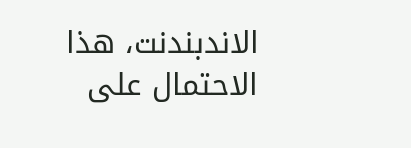الاندبندنت، هذا الاحتمال على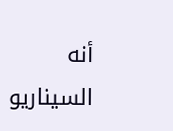أنه السيناريو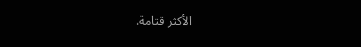الأكثر قتامة.